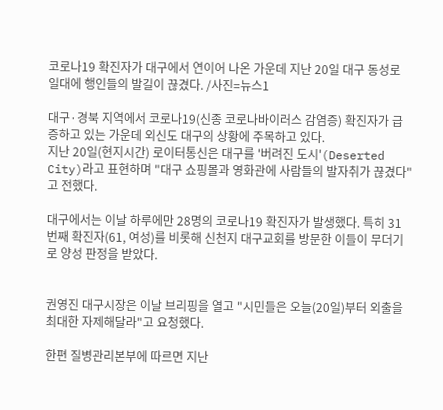코로나19 확진자가 대구에서 연이어 나온 가운데 지난 20일 대구 동성로 일대에 행인들의 발길이 끊겼다. /사진=뉴스1

대구·경북 지역에서 코로나19(신종 코로나바이러스 감염증) 확진자가 급증하고 있는 가운데 외신도 대구의 상황에 주목하고 있다.
지난 20일(현지시간) 로이터통신은 대구를 '버려진 도시'(Deserted City)라고 표현하며 "대구 쇼핑몰과 영화관에 사람들의 발자취가 끊겼다"고 전했다.

대구에서는 이날 하루에만 28명의 코로나19 확진자가 발생했다. 특히 31번째 확진자(61, 여성)를 비롯해 신천지 대구교회를 방문한 이들이 무더기로 양성 판정을 받았다.


권영진 대구시장은 이날 브리핑을 열고 "시민들은 오늘(20일)부터 외출을 최대한 자제해달라"고 요청했다.

한편 질병관리본부에 따르면 지난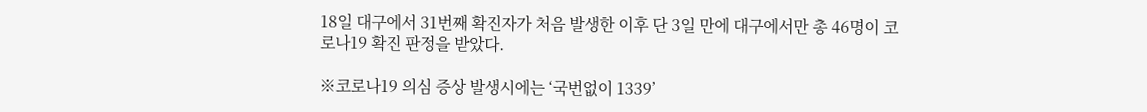18일 대구에서 31번째 확진자가 처음 발생한 이후 단 3일 만에 대구에서만 총 46명이 코로나19 확진 판정을 받았다.

※코로나19 의심 증상 발생시에는 ‘국번없이 1339’